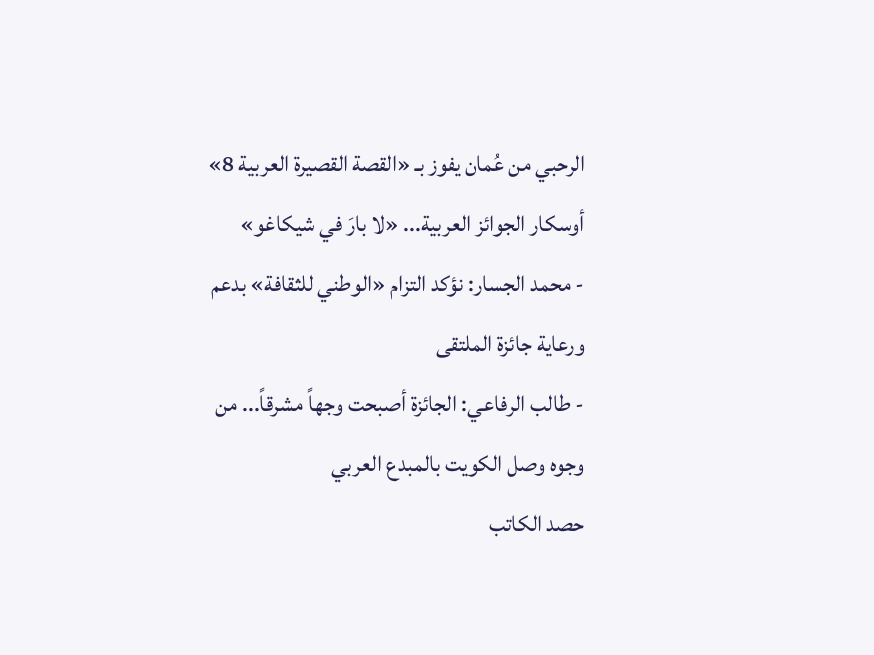الرحبي من عُمان يفوز بـ «القصة القصيرة العربية 8»
أوسكار الجوائز العربية... «لا بارَ في شيكاغو»
- محمد الجسار: نؤكد التزام «الوطني للثقافة» بدعم ورعاية جائزة الملتقى
- طالب الرفاعي: الجائزة أصبحت وجهاً مشرقاً... من وجوه وصل الكويت بالمبدع العربي
حصد الكاتب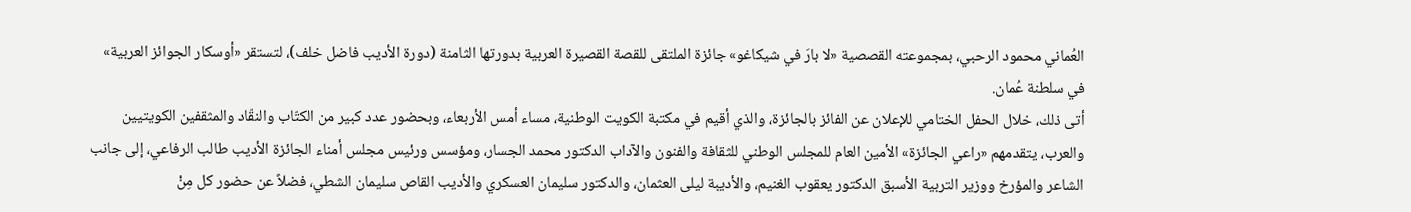العُماني محمود الرحبي، بمجموعته القصصية «لا بارَ في شيكاغو» جائزة الملتقى للقصة القصيرة العربية بدورتها الثامنة (دورة الأديب فاضل خلف)، لتستقر «أوسكار الجوائز العربية» في سلطنة عُمان.
أتى ذلك، خلال الحفل الختامي للإعلان عن الفائز بالجائزة، والذي أقيم في مكتبة الكويت الوطنية، مساء أمس الأربعاء، وبحضور عدد كبير من الكتّاب والنقّاد والمثقفين الكويتيين والعرب، يتقدمهم «راعي الجائزة» الأمين العام للمجلس الوطني للثقافة والفنون والآداب الدكتور محمد الجسار، ومؤسس ورئيس مجلس أمناء الجائزة الأديب طالب الرفاعي، إلى جانب الشاعر والمؤرخ ووزير التربية الأسبق الدكتور يعقوب الغنيم، والأديبة ليلى العثمان، والدكتور سليمان العسكري والأديب القاص سليمان الشطي، فضلاً عن حضور كل مِنْ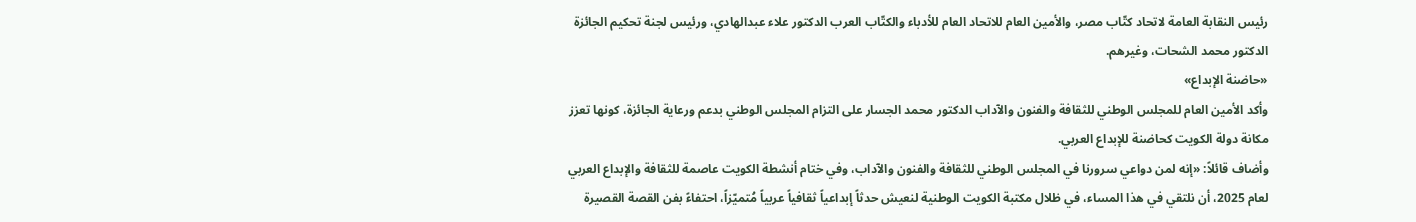رئيس النقابة العامة لاتحاد كتّاب مصر، والأمين العام للاتحاد العام للأدباء والكتّاب العرب الدكتور علاء عبدالهادي، ورئيس لجنة تحكيم الجائزة الدكتور محمد الشحات، وغيرهم.
«حاضنة الإبداع»
وأكد الأمين العام للمجلس الوطني للثقافة والفنون والآداب الدكتور محمد الجسار على التزام المجلس الوطني بدعم ورعاية الجائزة، كونها تعزز مكانة دولة الكويت كحاضنة للإبداع العربي.
وأضاف قائلاً: «إنه لمن دواعي سرورنا في المجلس الوطني للثقافة والفنون والآداب، وفي ختام أنشطة الكويت عاصمة للثقافة والإبداع العربي لعام 2025، أن نلتقي في هذا المساء، في ظلال مكتبة الكويت الوطنية لنعيش حدثاً إبداعياً ثقافياً عربياً مُتميّزاً، احتفاءً بفن القصة القصيرة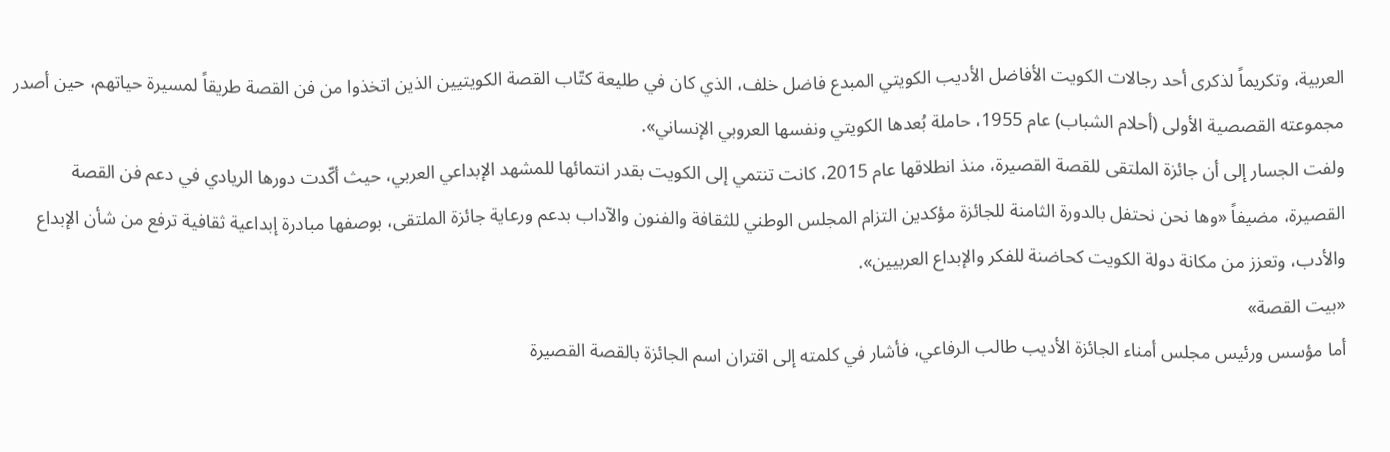العربية، وتكريماً لذكرى أحد رجالات الكويت الأفاضل الأديب الكويتي المبدع فاضل خلف، الذي كان في طليعة كتّاب القصة الكويتيين الذين اتخذوا من فن القصة طريقاً لمسيرة حياتهم، حين أصدر مجموعته القصصية الأولى (أحلام الشباب) عام 1955، حاملة بُعدها الكويتي ونفسها العروبي الإنساني».
ولفت الجسار إلى أن جائزة الملتقى للقصة القصيرة، منذ انطلاقها عام 2015، كانت تنتمي إلى الكويت بقدر انتمائها للمشهد الإبداعي العربي، حيث أكّدت دورها الريادي في دعم فن القصة القصيرة، مضيفاً «وها نحن نحتفل بالدورة الثامنة للجائزة مؤكدين التزام المجلس الوطني للثقافة والفنون والآداب بدعم ورعاية جائزة الملتقى، بوصفها مبادرة إبداعية ثقافية ترفع من شأن الإبداع والأدب، وتعزز من مكانة دولة الكويت كحاضنة للفكر والإبداع العربيين».
«بيت القصة»
أما مؤسس ورئيس مجلس أمناء الجائزة الأديب طالب الرفاعي، فأشار في كلمته إلى اقتران اسم الجائزة بالقصة القصيرة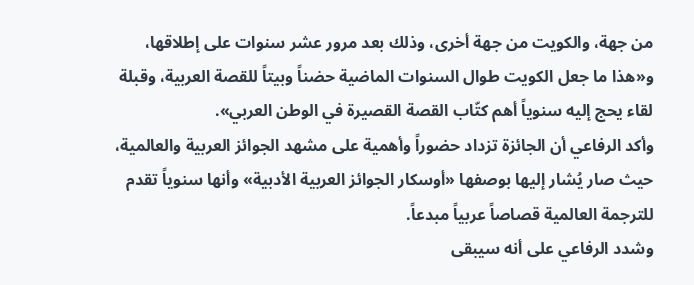من جهة، والكويت من جهة أخرى، وذلك بعد مرور عشر سنوات على إطلاقها، و«هذا ما جعل الكويت طوال السنوات الماضية حضناً وبيتاً للقصة العربية، وقبلة لقاء يحج إليه سنوياً أهم كتّاب القصة القصيرة في الوطن العربي».
وأكد الرفاعي أن الجائزة تزداد حضوراً وأهمية على مشهد الجوائز العربية والعالمية، حيث صار يُشار إليها بوصفها «أوسكار الجوائز العربية الأدبية» وأنها سنوياً تقدم للترجمة العالمية قصاصاً عربياً مبدعاً.
وشدد الرفاعي على أنه سيبقى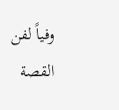وفياً لفن القصة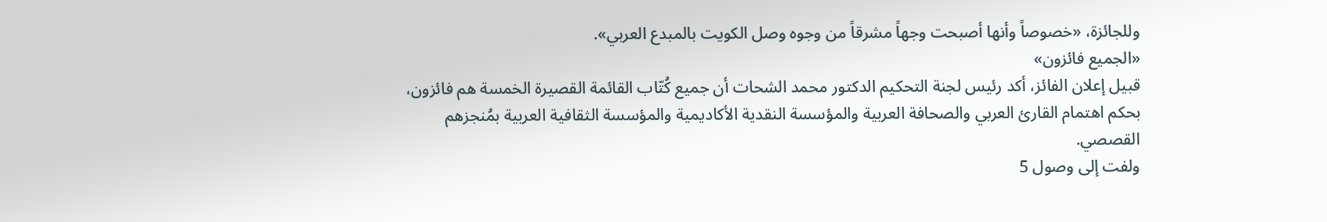وللجائزة، «خصوصاً وأنها أصبحت وجهاً مشرقاً من وجوه وصل الكويت بالمبدع العربي».
«الجميع فائزون»
قبيل إعلان الفائز، أكد رئيس لجنة التحكيم الدكتور محمد الشحات أن جميع كُتّاب القائمة القصيرة الخمسة هم فائزون، بحكم اهتمام القارئ العربي والصحافة العربية والمؤسسة النقدية الأكاديمية والمؤسسة الثقافية العربية بمُنجزهم القصصي.
ولفت إلى وصول 5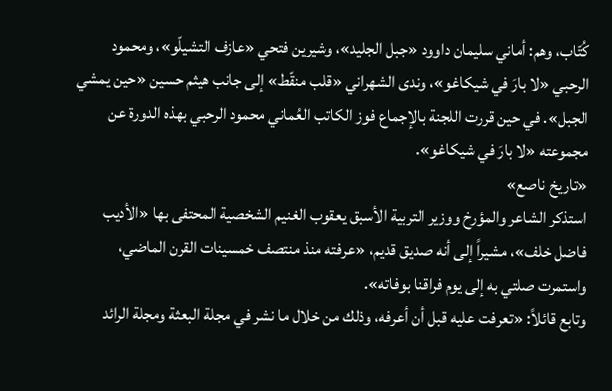كُتّاب، وهم: أماني سليمان داوود «جبل الجليد»، وشيرين فتحي «عازف التشيلّو»، ومحمود الرحبي «لا بارَ في شيكاغو»، وندى الشهراني «قلب منقّط» إلى جانب هيثم حسين «حين يمشي الجبل». في حين قررت اللجنة بالإجماع فوز الكاتب العُماني محمود الرحبي بهذه الدورة عن مجموعته «لا بارَ في شيكاغو».
«تاريخ ناصع»
استذكر الشاعر والمؤرخ ووزير التربية الأسبق يعقوب الغنيم الشخصية المحتفى بها «الأديب فاضل خلف»، مشيراً إلى أنه صديق قديم، «عرفته منذ منتصف خمسينات القرن الماضي، واستمرت صلتي به إلى يوم فراقنا بوفاته».
وتابع قائلاً: «تعرفت عليه قبل أن أعرفه، وذلك من خلال ما نشر في مجلة البعثة ومجلة الرائد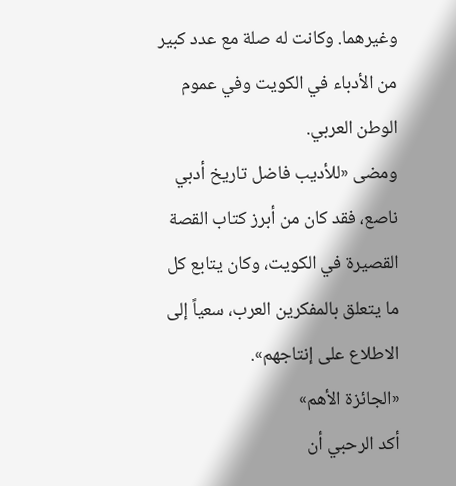وغيرهما. وكانت له صلة مع عدد كبير من الأدباء في الكويت وفي عموم الوطن العربي.
ومضى «للأديب فاضل تاريخ أدبي ناصع، فقد كان من أبرز كتاب القصة القصيرة في الكويت، وكان يتابع كل ما يتعلق بالمفكرين العرب، سعياً إلى الاطلاع على إنتاجهم».
«الجائزة الأهم»
أكد الرحبي أن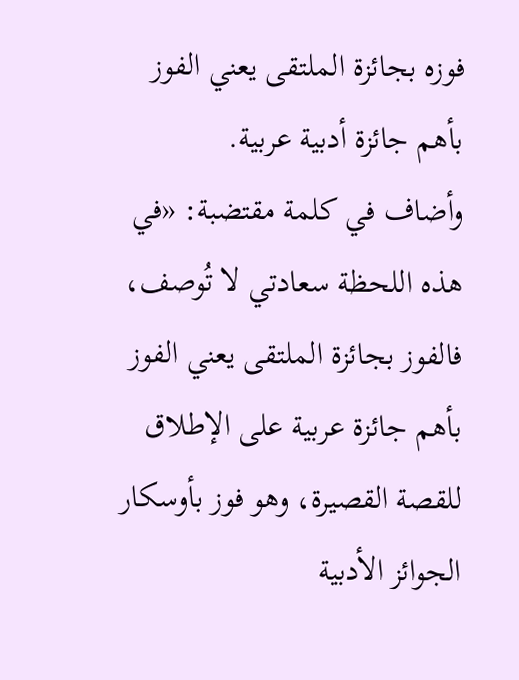فوزه بجائزة الملتقى يعني الفوز بأهم جائزة أدبية عربية.
وأضاف في كلمة مقتضبة: «في هذه اللحظة سعادتي لا تُوصف، فالفوز بجائزة الملتقى يعني الفوز بأهم جائزة عربية على الإطلاق للقصة القصيرة، وهو فوز بأوسكار الجوائز الأدبية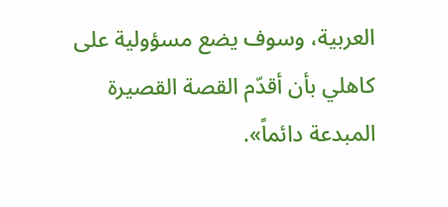العربية، وسوف يضع مسؤولية على كاهلي بأن أقدّم القصة القصيرة المبدعة دائماً».